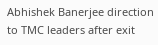Abhishek Banerjee direction to TMC leaders after exit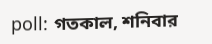poll: গতকাল, শনিবার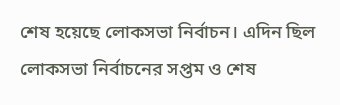শেষ হয়েছে লোকসভা নির্বাচন। এদিন ছিল লোকসভা নির্বাচনের সপ্তম ও শেষ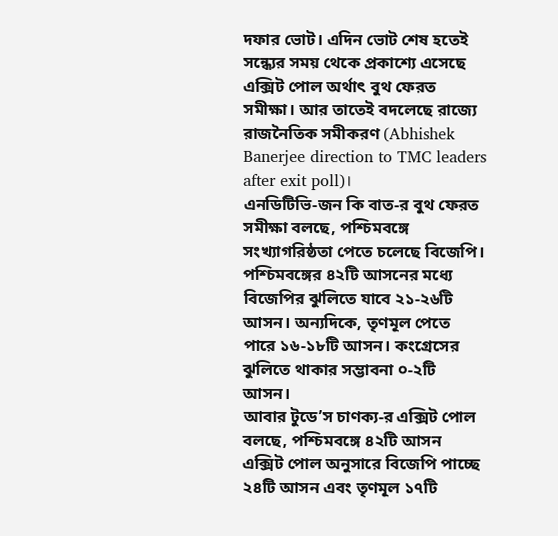দফার ভোট। এদিন ভোট শেষ হতেই সন্ধ্যের সময় থেকে প্রকাশ্যে এসেছে এক্সিট পোল অর্থাৎ বুথ ফেরত সমীক্ষা। আর তাতেই বদলেছে রাজ্যে রাজনৈতিক সমীকরণ (Abhishek Banerjee direction to TMC leaders after exit poll)।
এনডিটিভি-জন কি বাত-র বুথ ফেরত সমীক্ষা বলছে, পশ্চিমবঙ্গে সংখ্যাগরিষ্ঠতা পেতে চলেছে বিজেপি। পশ্চিমবঙ্গের ৪২টি আসনের মধ্যে বিজেপির ঝুলিতে যাবে ২১-২৬টি আসন। অন্যদিকে, তৃণমূল পেতে পারে ১৬-১৮টি আসন। কংগ্রেসের ঝুলিতে থাকার সম্ভাবনা ০-২টি আসন।
আবার টুডে’স চাণক্য-র এক্সিট পোল বলছে, পশ্চিমবঙ্গে ৪২টি আসন এক্সিট পোল অনুসারে বিজেপি পাচ্ছে ২৪টি আসন এবং তৃণমূল ১৭টি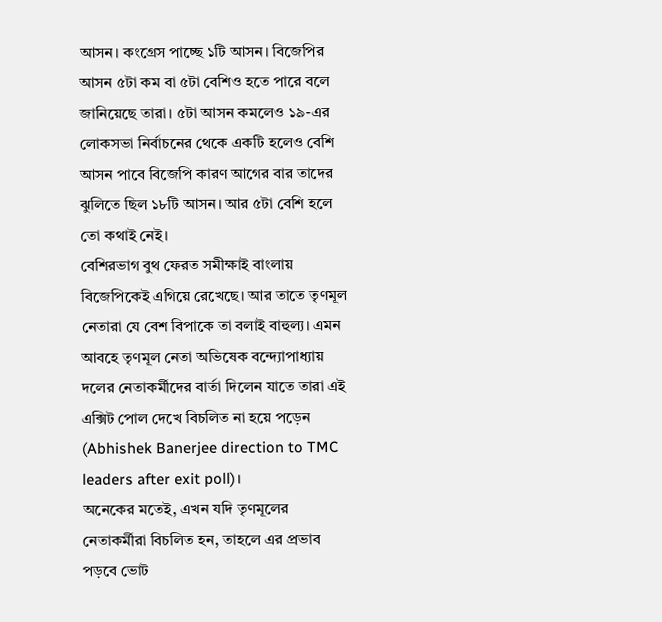আসন। কংগ্রেস পাচ্ছে ১টি আসন। বিজেপির আসন ৫টা কম বা ৫টা বেশিও হতে পারে বলে জানিয়েছে তারা। ৫টা আসন কমলেও ১৯-এর লোকসভা নির্বাচনের থেকে একটি হলেও বেশি আসন পাবে বিজেপি কারণ আগের বার তাদের ঝুলিতে ছিল ১৮টি আসন। আর ৫টা বেশি হলে তো কথাই নেই।
বেশিরভাগ বুথ ফেরত সমীক্ষাই বাংলায় বিজেপিকেই এগিয়ে রেখেছে। আর তাতে তৃণমূল নেতারা যে বেশ বিপাকে তা বলাই বাহুল্য। এমন আবহে তৃণমূল নেতা অভিষেক বন্দ্যোপাধ্যায় দলের নেতাকর্মীদের বার্তা দিলেন যাতে তারা এই এক্সিট পোল দেখে বিচলিত না হয়ে পড়েন (Abhishek Banerjee direction to TMC leaders after exit poll)।
অনেকের মতেই, এখন যদি তৃণমূলের নেতাকর্মীরা বিচলিত হন, তাহলে এর প্রভাব পড়বে ভোট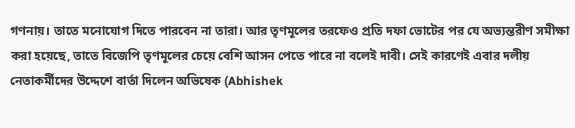গণনায়। তাতে মনোযোগ দিতে পারবেন না তারা। আর তৃণমূলের তরফেও প্রতি দফা ভোটের পর যে অভ্যন্তরীণ সমীক্ষা করা হয়েছে, তাতে বিজেপি তৃণমূলের চেয়ে বেশি আসন পেতে পারে না বলেই দাবী। সেই কারণেই এবার দলীয় নেতাকর্মীদের উদ্দেশে বার্তা দিলেন অভিষেক (Abhishek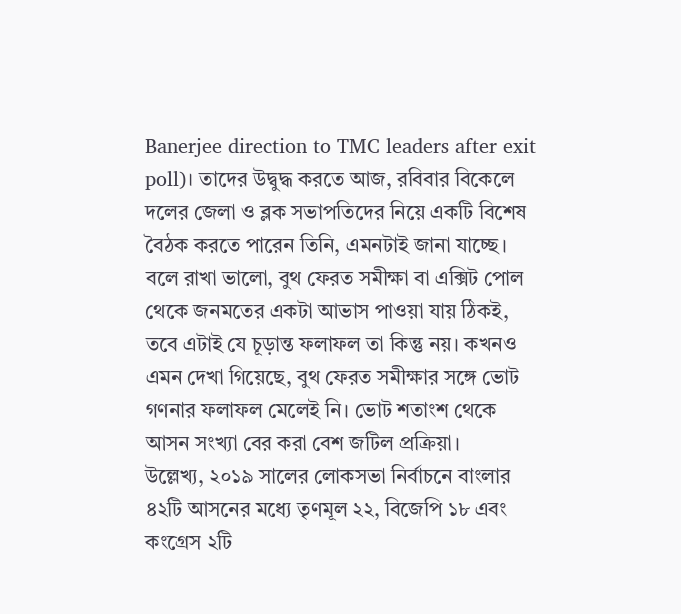Banerjee direction to TMC leaders after exit poll)। তাদের উদ্বুদ্ধ করতে আজ, রবিবার বিকেলে দলের জেলা ও ব্লক সভাপতিদের নিয়ে একটি বিশেষ বৈঠক করতে পারেন তিনি, এমনটাই জানা যাচ্ছে।
বলে রাখা ভালো, বুথ ফেরত সমীক্ষা বা এক্সিট পোল থেকে জনমতের একটা আভাস পাওয়া যায় ঠিকই, তবে এটাই যে চূড়ান্ত ফলাফল তা কিন্তু নয়। কখনও এমন দেখা গিয়েছে, বুথ ফেরত সমীক্ষার সঙ্গে ভোট গণনার ফলাফল মেলেই নি। ভোট শতাংশ থেকে আসন সংখ্যা বের করা বেশ জটিল প্রক্রিয়া।
উল্লেখ্য, ২০১৯ সালের লোকসভা নির্বাচনে বাংলার ৪২টি আসনের মধ্যে তৃণমূল ২২, বিজেপি ১৮ এবং কংগ্রেস ২টি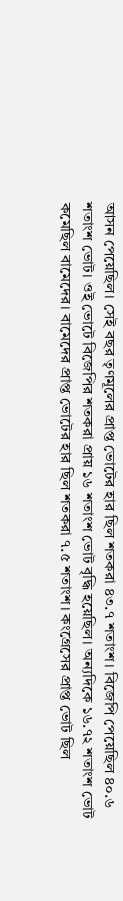আসন পেয়েছিল। সেই বছর তৃণমূলের প্রাপ্ত ভোটের হার ছিল শতকরা ৪৩.৭ শতাংশ। বিজেপি পেয়েছিল ৪০.৬ শতাংশ ভোট। ওই ভোটে বিজেপির শতকরা প্রায় ১৬ শতাংশ ভোট বৃদ্ধি হয়েছিল। অন্যদিকে ১৬.৭২ শতাংশ ভোট কমেছিল বামেদের। বামেদের প্রাপ্ত ভোটের হার ছিল শতকরা ৭.৫ শতাংশ। কংগ্রেসের প্রাপ্ত ভোট ছিল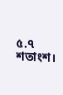৫.৭ শতাংশ।